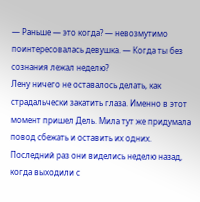— Раньше — это когда? — невозмутимо поинтересовалась девушка. — Когда ты без сознания лежал неделю?
Лену ничего не оставалось делать, как страдальчески закатить глаза. Именно в этот момент пришел Дель. Мила тут же придумала повод сбежать и оставить их одних.
Последний раз они виделись неделю назад, когда выходили с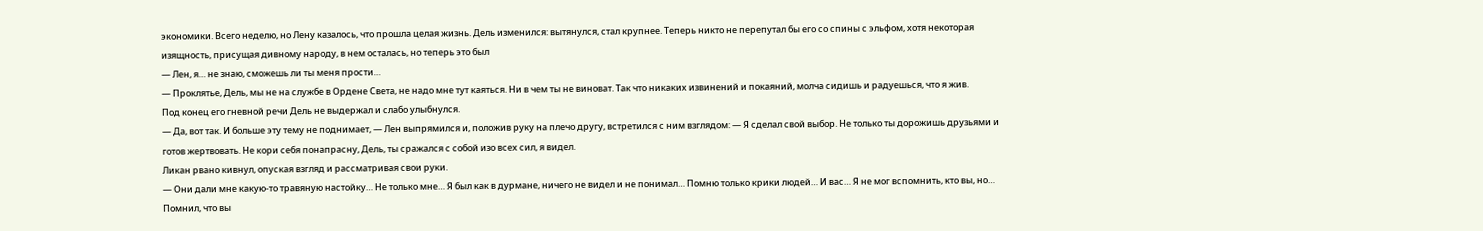экономики. Всего неделю, но Лену казалось, что прошла целая жизнь. Дель изменился: вытянулся, стал крупнее. Теперь никто не перепутал бы его со спины с эльфом, хотя некоторая изящность, присущая дивному народу, в нем осталась, но теперь это был
— Лен, я… не знаю, сможешь ли ты меня прости…
— Проклятье, Дель, мы не на службе в Ордене Света, не надо мне тут каяться. Ни в чем ты не виноват. Так что никаких извинений и покаяний, молча сидишь и радуешься, что я жив.
Под конец его гневной речи Дель не выдержал и слабо улыбнулся.
— Да, вот так. И больше эту тему не поднимает, — Лен выпрямился и, положив руку на плечо другу, встретился с ним взглядом: — Я сделал свой выбор. Не только ты дорожишь друзьями и готов жертвовать. Не кори себя понапрасну, Дель, ты сражался с собой изо всех сил, я видел.
Ликан рвано кивнул, опуская взгляд и рассматривая свои руки.
— Они дали мне какую-то травяную настойку… Не только мне… Я был как в дурмане, ничего не видел и не понимал… Помню только крики людей… И вас… Я не мог вспомнить, кто вы, но… Помнил, что вы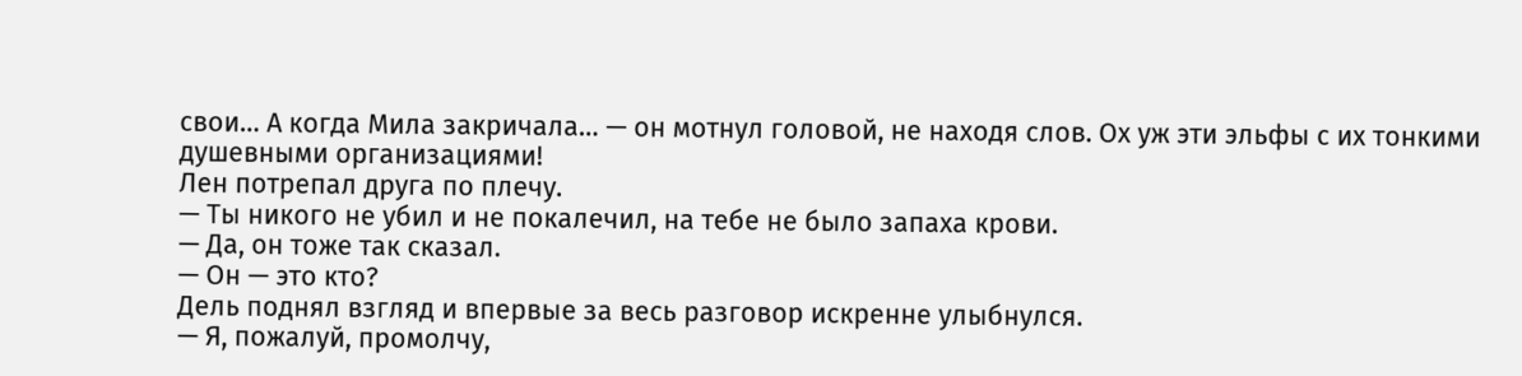свои… А когда Мила закричала… — он мотнул головой, не находя слов. Ох уж эти эльфы с их тонкими душевными организациями!
Лен потрепал друга по плечу.
— Ты никого не убил и не покалечил, на тебе не было запаха крови.
— Да, он тоже так сказал.
— Он — это кто?
Дель поднял взгляд и впервые за весь разговор искренне улыбнулся.
— Я, пожалуй, промолчу,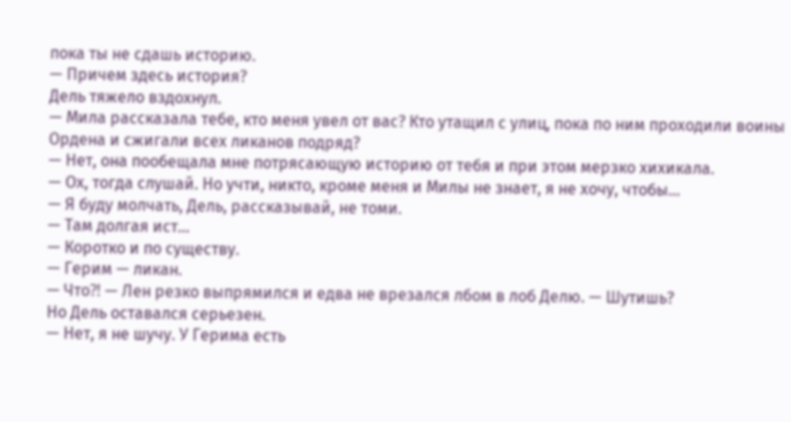пока ты не сдашь историю.
— Причем здесь история?
Дель тяжело вздохнул.
— Мила рассказала тебе, кто меня увел от вас? Кто утащил с улиц, пока по ним проходили воины Ордена и сжигали всех ликанов подряд?
— Нет, она пообещала мне потрясающую историю от тебя и при этом мерзко хихикала.
— Ох, тогда слушай. Но учти, никто, кроме меня и Милы не знает, я не хочу, чтобы…
— Я буду молчать, Дель, рассказывай, не томи.
— Там долгая ист…
— Коротко и по существу.
— Герим — ликан.
— Что⁈ — Лен резко выпрямился и едва не врезался лбом в лоб Делю. — Шутишь?
Но Дель оставался серьезен.
— Нет, я не шучу. У Герима есть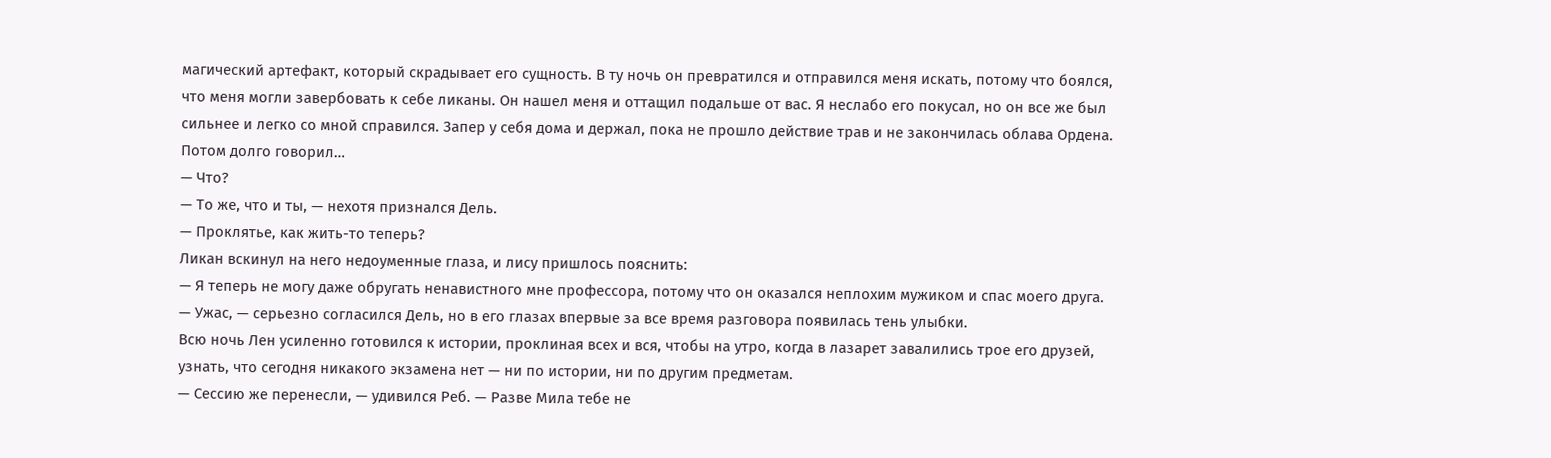магический артефакт, который скрадывает его сущность. В ту ночь он превратился и отправился меня искать, потому что боялся, что меня могли завербовать к себе ликаны. Он нашел меня и оттащил подальше от вас. Я неслабо его покусал, но он все же был сильнее и легко со мной справился. Запер у себя дома и держал, пока не прошло действие трав и не закончилась облава Ордена. Потом долго говорил…
— Что?
— То же, что и ты, — нехотя признался Дель.
— Проклятье, как жить-то теперь?
Ликан вскинул на него недоуменные глаза, и лису пришлось пояснить:
— Я теперь не могу даже обругать ненавистного мне профессора, потому что он оказался неплохим мужиком и спас моего друга.
— Ужас, — серьезно согласился Дель, но в его глазах впервые за все время разговора появилась тень улыбки.
Всю ночь Лен усиленно готовился к истории, проклиная всех и вся, чтобы на утро, когда в лазарет завалились трое его друзей, узнать, что сегодня никакого экзамена нет — ни по истории, ни по другим предметам.
— Сессию же перенесли, — удивился Реб. — Разве Мила тебе не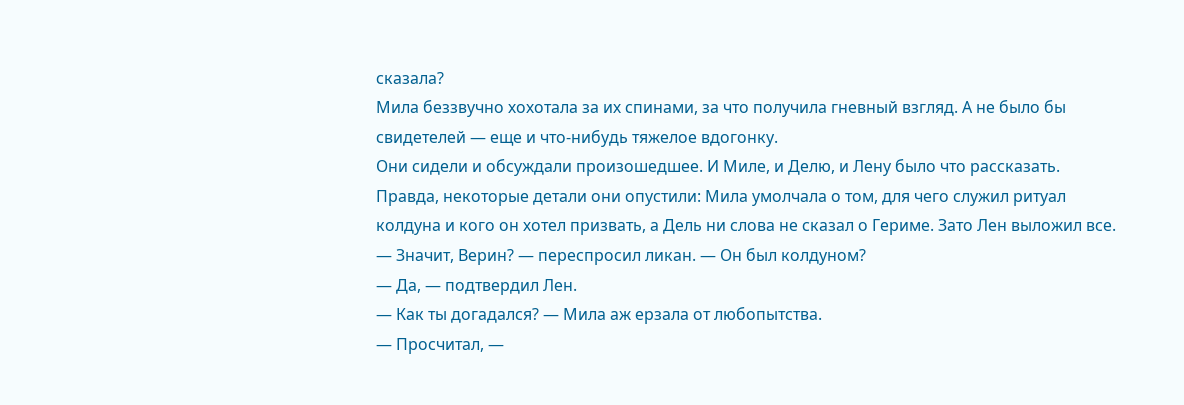сказала?
Мила беззвучно хохотала за их спинами, за что получила гневный взгляд. А не было бы свидетелей — еще и что-нибудь тяжелое вдогонку.
Они сидели и обсуждали произошедшее. И Миле, и Делю, и Лену было что рассказать. Правда, некоторые детали они опустили: Мила умолчала о том, для чего служил ритуал колдуна и кого он хотел призвать, а Дель ни слова не сказал о Гериме. Зато Лен выложил все.
— Значит, Верин? — переспросил ликан. — Он был колдуном?
— Да, — подтвердил Лен.
— Как ты догадался? — Мила аж ерзала от любопытства.
— Просчитал, —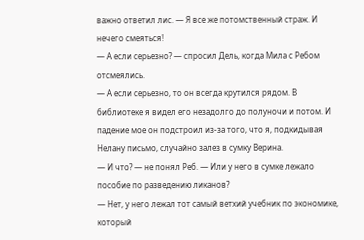важно ответил лис. — Я все же потомственный страж. И нечего смеяться!
— А если серьезно? — спросил Дель, когда Мила с Ребом отсмеялись.
— А если серьезно, то он всегда крутился рядом. В библиотеке я видел его незадолго до полуночи и потом. И падение мое он подстроил из-за того, что я, подкидывая Нелану письмо, случайно залез в сумку Верина.
— И что? — не понял Реб. — Или у него в сумке лежало пособие по разведению ликанов?
— Нет, у него лежал тот самый ветхий учебник по экономике, который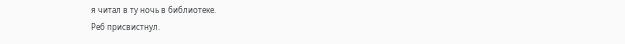я читал в ту ночь в библиотеке.
Реб присвистнул.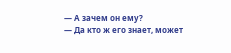— А зачем он ему?
— Да кто ж его знает, может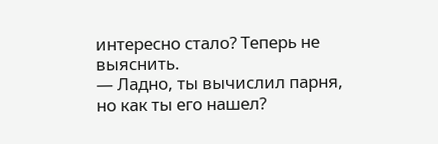интересно стало? Теперь не выяснить.
— Ладно, ты вычислил парня, но как ты его нашел?